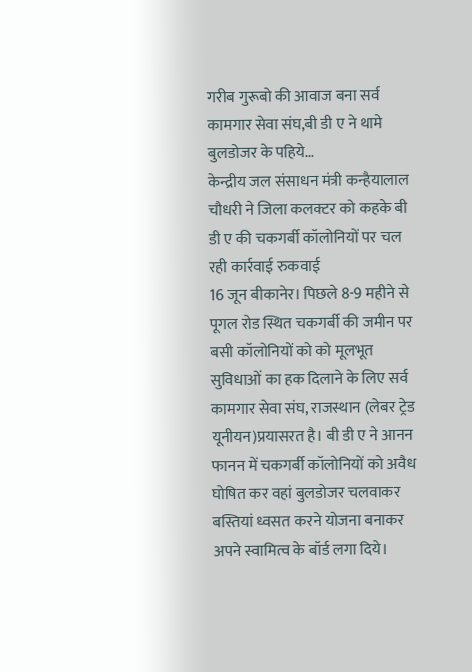गरीब गुरूबो की आवाज बना सर्व कामगार सेवा संघ,बी डी ए ने थामे बुलडोजर के पहिये…
केन्द्रीय जल संसाधन मंत्री कन्हैयालाल चौधरी ने जिला कलक्टर को कहके बी डी ए की चकगर्बी कॉलोनियों पर चल रही कार्रवाई रुकवाई
16 जून बीकानेर। पिछले 8-9 महीने से पूगल रोड स्थित चकगर्बी की जमीन पर बसी कॉलोनियों को को मूलभूत सुविधाओं का हक दिलाने के लिए सर्व कामगार सेवा संघ, राजस्थान (लेबर ट्रेड यूनीयन)प्रयासरत है। बी डी ए ने आनन फानन में चकगर्बी कॉलोनियों को अवैध घोषित कर वहां बुलडोजर चलवाकर बस्तियां ध्वसत करने योजना बनाकर अपने स्वामित्व के बॉर्ड लगा दिये।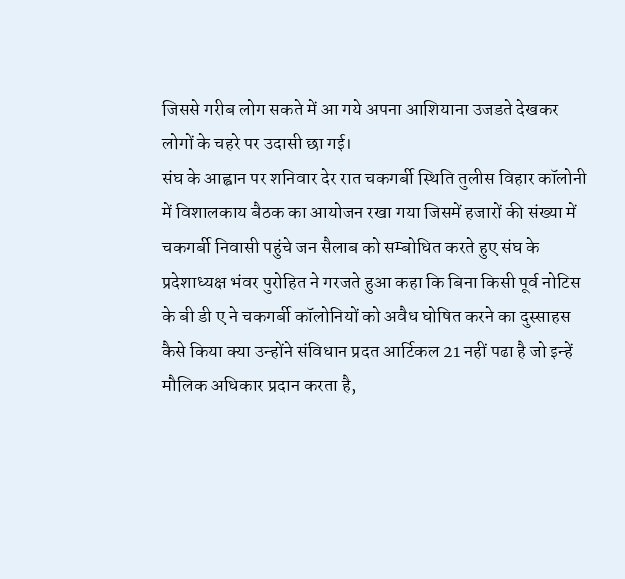जिससे गरीब लोग सकते में आ गये अपना आशियाना उजडते देखकर लोगों के चहरे पर उदासी छा गई।
संघ के आह्वान पर शनिवार देर रात चकगर्बी स्थिति तुलीस विहार कॉलोनी में विशालकाय बैठक का आयोजन रखा गया जिसमें हजारों की संख्या में चकगर्बी निवासी पहुंचे जन सैलाब को सम्बोधित करते हुए संघ के प्रदेशाध्यक्ष भंवर पुरोहित ने गरजते हुआ कहा कि बिना किसी पूर्व नोटिस के बी डी ए ने चकगर्बी कॉलोनियों को अवैध घोषित करने का दुस्साहस कैसे किया क्या उन्होंने संविधान प्रदत आर्टिकल 21 नहीं पढा है जो इन्हें मौलिक अधिकार प्रदान करता है,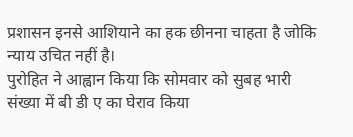प्रशासन इनसे आशियाने का हक छीनना चाहता है जोकि न्याय उचित नहीं है।
पुरोहित ने आह्वान किया कि सोमवार को सुबह भारी संख्या में बी डी ए का घेराव किया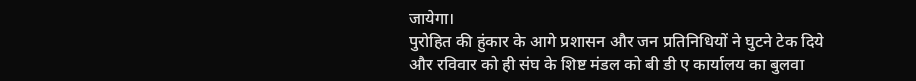जायेगा।
पुरोहित की हुंकार के आगे प्रशासन और जन प्रतिनिधियों ने घुटने टेक दिये और रविवार को ही संघ के शिष्ट मंडल को बी डी ए कार्यालय का बुलवा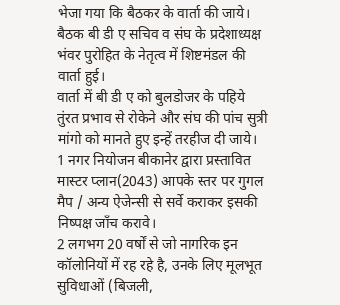भेजा गया कि बैठकर के वार्ता की जाये।
बैठक बी डी ए सचिव व संघ के प्रदेशाध्यक्ष भंवर पुरोहित के नेतृत्व में शिष्टमंडल की वार्ता हुई।
वार्ता में बी डी ए को बुलडोजर के पहिये तुंरत प्रभाव से रोकेने और संघ की पांच सुत्री मांगो को मानते हुए इन्हें तरहीज दी जाये।
1 नगर नियोजन बीकानेर द्वारा प्रस्तावित मास्टर प्लान(2043) आपके स्तर पर गुगल मैप / अन्य ऐजेन्सी से सर्वे कराकर इसकी निष्पक्ष जाँच करावे।
2 लगभग 20 वर्षों से जो नागरिक इन कॉलोनियों में रह रहे है, उनके लिए मूलभूत सुविधाओं (बिजली,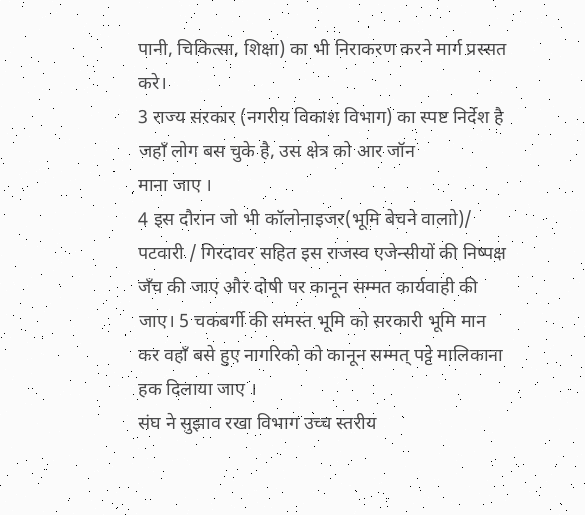पानी, चिकित्सा, शिक्षा) का भी निराकरण करने मार्ग प्रस्सत करे।
3 राज्य सरकार (नगरीय विकाश विभाग) का स्पष्ट निर्देश है जहाँ लोग बस चुके है, उस क्षेत्र को आर जॉन
माना जाए ।
4 इस दौरान जो भी कॉलोनाइजर(भूमि बेचने वालाो)/ पटवारी / गिरदावर सहित इस राजस्व एजेन्सीयों की निष्पक्ष जँच की जाए और दोषी पर कानून सम्मत कार्यवाही की जाए। 5 चकबर्गी की समस्त भूमि को सरकारी भूमि मान कर वहाँ बसे हुए नागरिको को कानून सम्मत् पट्टे मालिकाना हक दिलाया जाए ।
संघ ने सुझाव रखा विभाग उच्च स्तरीय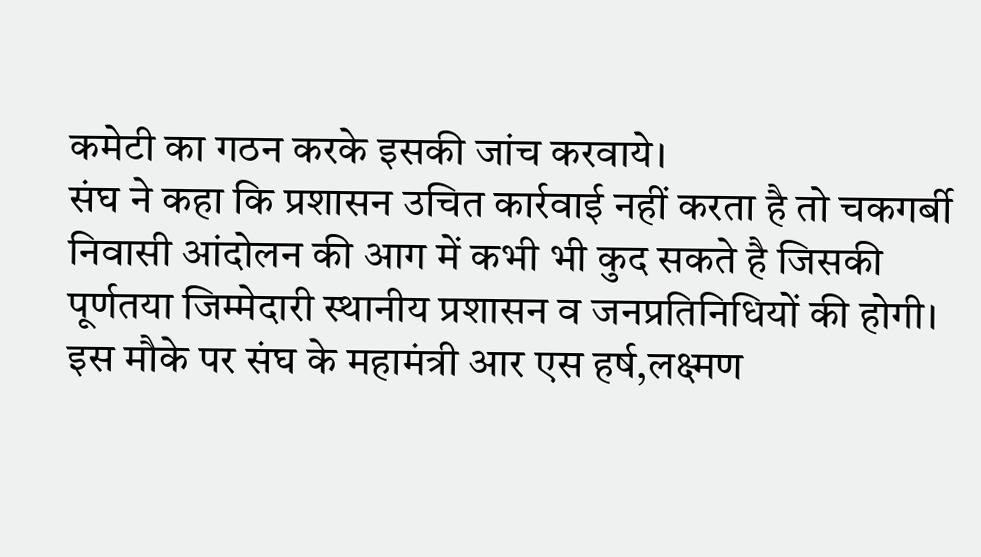कमेटी का गठन करके इसकी जांच करवाये।
संघ ने कहा कि प्रशासन उचित कार्रवाई नहीं करता है तो चकगर्बी निवासी आंदोलन की आग में कभी भी कुद सकते है जिसकी पूर्णतया जिम्मेदारी स्थानीय प्रशासन व जनप्रतिनिधियों की होगी।
इस मौके पर संघ के महामंत्री आर एस हर्ष,लक्ष्मण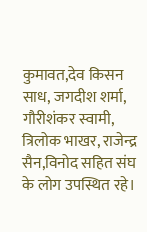कुमावत,देव किसन साध, जगदीश शर्मा, गौरीशंकर स्वामी, त्रिलोक भाखर, राजेन्द्र सैन,विनोद सहित संघ के लोग उपस्थित रहे।